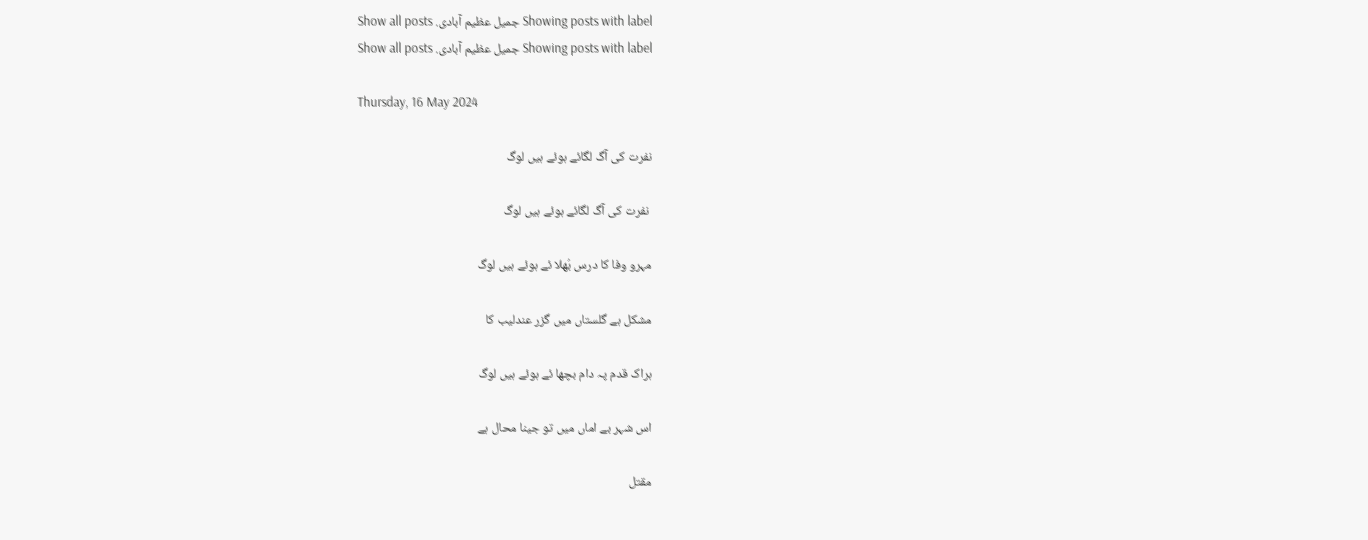Showing posts with label جمیل عظیم آبادی. Show all posts
Showing posts with label جمیل عظیم آبادی. Show all posts

Thursday, 16 May 2024

نفرت کی آگ لگائے ہوئے ہیں لوگ

 نفرت کی آگ لگائے ہوئے ہیں لوگ

مہرو وفا کا درس بُھلا ئے ہوئے ہیں لوگ

مشکل ہے گلستاں میں گزر عندلیب کا

ہراک قدم پہ دام بچھا ئے ہوئے ہیں لوگ

اس شہر بے اماں میں تو جینا محال ہے

مقتل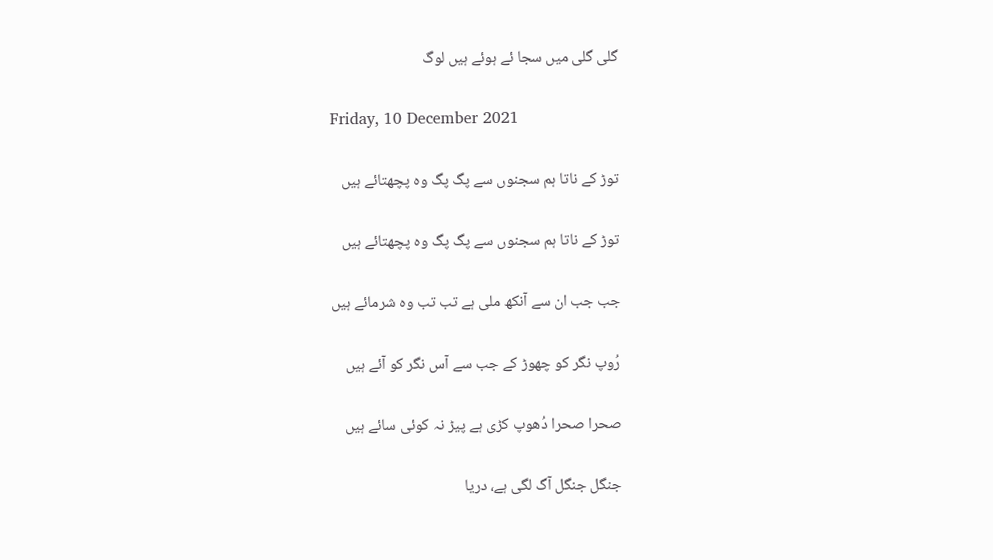گلی گلی میں سجا ئے ہوئے ہیں لوگ

Friday, 10 December 2021

توڑ کے ناتا ہم سجنوں سے پگ پگ وہ پچھتائے ہیں

توڑ کے ناتا ہم سجنوں سے پگ پگ وہ پچھتائے ہیں

جب جب ان سے آنکھ ملی ہے تب تب وہ شرمائے ہیں

رُوپ نگر کو چھوڑ کے جب سے آس نگر کو آئے ہیں

صحرا صحرا دُھوپ کڑی ہے پیڑ نہ کوئی سائے ہیں

جنگل جنگل آگ لگی ہے، دریا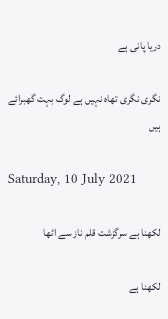دریا پانی ہے

نگری نگری تھاہ نہیں ہے لوگ بہت گھبرائے ہیں

Saturday, 10 July 2021

لکھنا ہے سرگزشت قلم ناز سے اٹھا

لکھنا ہے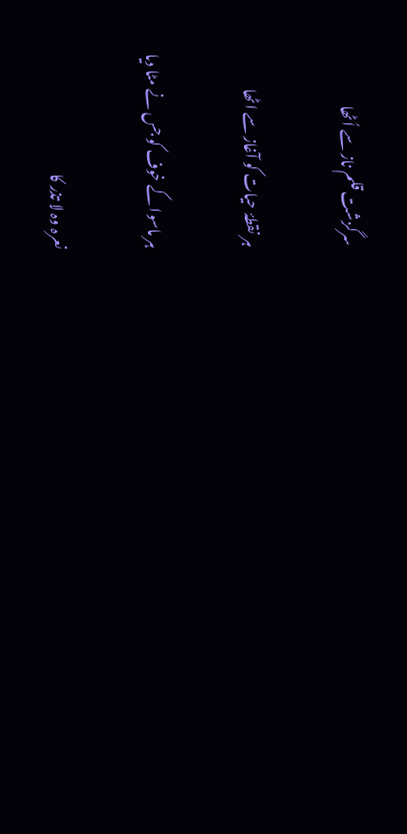سرگزشت قلم ناز سے اُٹھا

ہر نقطۂ حیات کو آغاز سے اٹھا

ہر ماسوا کے خوف کو جس نے مٹا دیا

نعرہ وہ لا تذر کا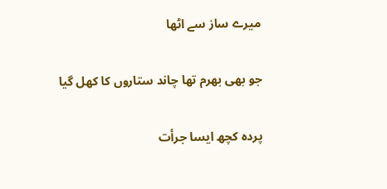میرے ساز سے اٹھا

جو بھی بھرم تھا چاند ستاروں کا کھل گیا

پردہ کچھ ایسا جرأت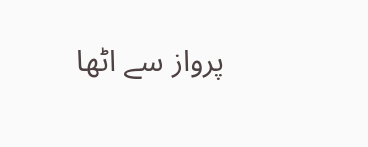پرواز سے اٹھا